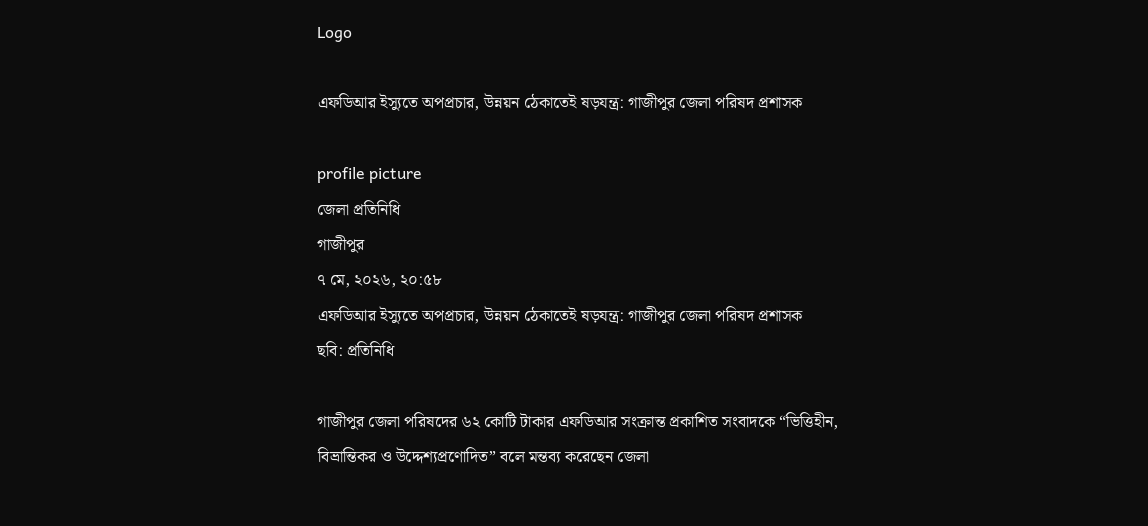Logo

এফডিআর ইস্যুতে অপপ্রচার, উন্নয়ন ঠেকাতেই ষড়যন্ত্র: গাজীপুর জেলা পরিষদ প্রশাসক

profile picture
জেলা প্রতিনিধি
গাজীপুর
৭ মে, ২০২৬, ২০:৫৮
এফডিআর ইস্যুতে অপপ্রচার, উন্নয়ন ঠেকাতেই ষড়যন্ত্র: গাজীপুর জেলা পরিষদ প্রশাসক
ছবি: প্রতিনিধি

গাজীপুর জেলা পরিষদের ৬২ কোটি টাকার এফডিআর সংক্রান্ত প্রকাশিত সংবাদকে “ভিত্তিহীন, বিভ্রান্তিকর ও উদ্দেশ্যপ্রণোদিত” বলে মন্তব্য করেছেন জেলা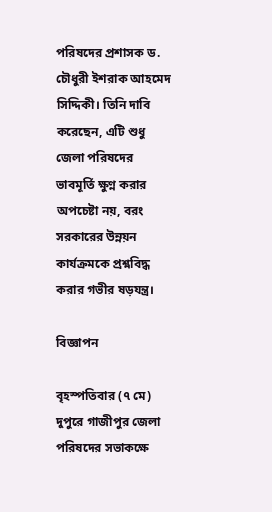পরিষদের প্রশাসক ড. চৌধুরী ইশরাক আহমেদ সিদ্দিকী। তিনি দাবি করেছেন, এটি শুধু জেলা পরিষদের ভাবমূর্তি ক্ষুণ্ন করার অপচেষ্টা নয়, বরং সরকারের উন্নয়ন কার্যক্রমকে প্রশ্নবিদ্ধ করার গভীর ষড়যন্ত্র।

বিজ্ঞাপন

বৃহস্পতিবার (৭ মে) দুপুরে গাজীপুর জেলা পরিষদের সভাকক্ষে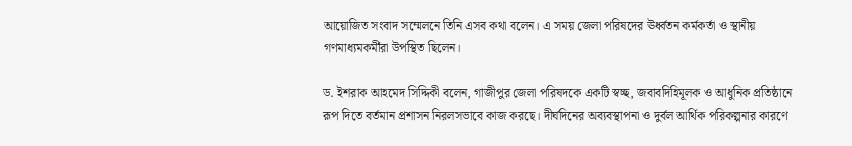আয়োজিত সংবাদ সম্মেলনে তিনি এসব কথা বলেন। এ সময় জেলা পরিষদের ঊর্ধ্বতন কর্মকর্তা ও স্থানীয় গণমাধ্যমকর্মীরা উপস্থিত ছিলেন।

ড. ইশরাক আহমেদ সিদ্দিকী বলেন, গাজীপুর জেলা পরিষদকে একটি স্বচ্ছ, জবাবদিহিমূলক ও আধুনিক প্রতিষ্ঠানে রূপ দিতে বর্তমান প্রশাসন নিরলসভাবে কাজ করছে। দীর্ঘদিনের অব্যবস্থাপনা ও দুর্বল আর্থিক পরিকল্পনার কারণে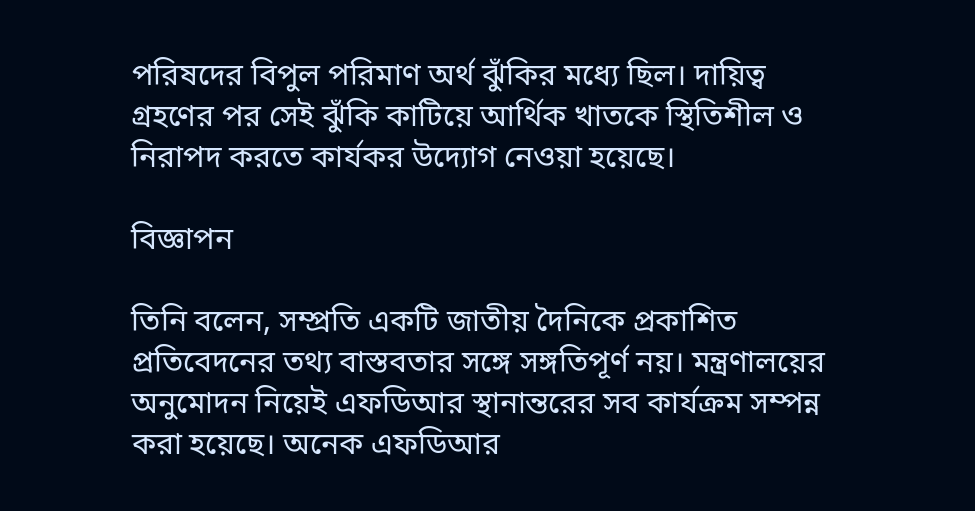পরিষদের বিপুল পরিমাণ অর্থ ঝুঁকির মধ্যে ছিল। দায়িত্ব গ্রহণের পর সেই ঝুঁকি কাটিয়ে আর্থিক খাতকে স্থিতিশীল ও নিরাপদ করতে কার্যকর উদ্যোগ নেওয়া হয়েছে।

বিজ্ঞাপন

তিনি বলেন, সম্প্রতি একটি জাতীয় দৈনিকে প্রকাশিত প্রতিবেদনের তথ্য বাস্তবতার সঙ্গে সঙ্গতিপূর্ণ নয়। মন্ত্রণালয়ের অনুমোদন নিয়েই এফডিআর স্থানান্তরের সব কার্যক্রম সম্পন্ন করা হয়েছে। অনেক এফডিআর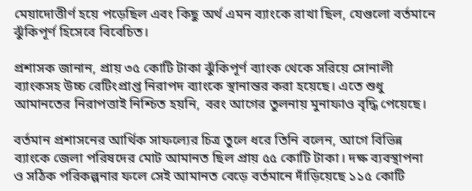মেয়াদোত্তীর্ণ হয়ে পড়েছিল এবং কিছু অর্থ এমন ব্যাংকে রাখা ছিল, যেগুলো বর্তমানে ঝুঁকিপূর্ণ হিসেবে বিবেচিত।

প্রশাসক জানান, প্রায় ৩৫ কোটি টাকা ঝুঁকিপূর্ণ ব্যাংক থেকে সরিয়ে সোনালী ব্যাংকসহ উচ্চ রেটিংপ্রাপ্ত নিরাপদ ব্যাংকে স্থানান্তর করা হয়েছে। এতে শুধু আমানতের নিরাপত্তাই নিশ্চিত হয়নি, বরং আগের তুলনায় মুনাফাও বৃদ্ধি পেয়েছে।

বর্তমান প্রশাসনের আর্থিক সাফল্যের চিত্র তুলে ধরে তিনি বলেন, আগে বিভিন্ন ব্যাংকে জেলা পরিষদের মোট আমানত ছিল প্রায় ৫৫ কোটি টাকা। দক্ষ ব্যবস্থাপনা ও সঠিক পরিকল্পনার ফলে সেই আমানত বেড়ে বর্তমানে দাঁড়িয়েছে ১১৫ কোটি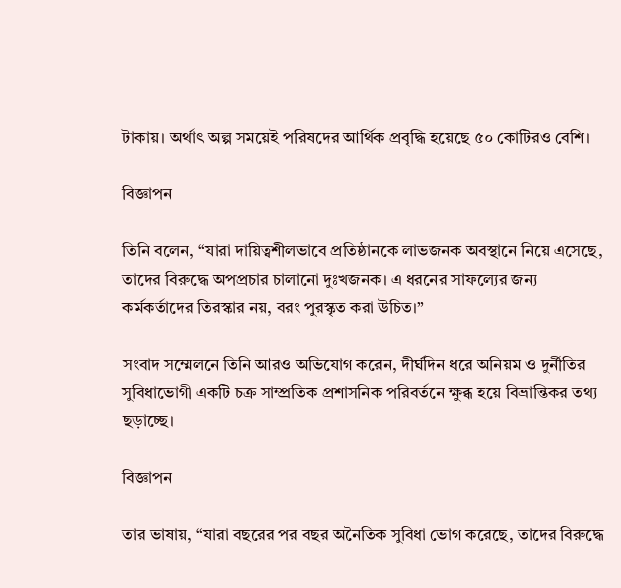টাকায়। অর্থাৎ অল্প সময়েই পরিষদের আর্থিক প্রবৃদ্ধি হয়েছে ৫০ কোটিরও বেশি।

বিজ্ঞাপন

তিনি বলেন, “যারা দায়িত্বশীলভাবে প্রতিষ্ঠানকে লাভজনক অবস্থানে নিয়ে এসেছে, তাদের বিরুদ্ধে অপপ্রচার চালানো দুঃখজনক। এ ধরনের সাফল্যের জন্য কর্মকর্তাদের তিরস্কার নয়, বরং পুরস্কৃত করা উচিত।”

সংবাদ সম্মেলনে তিনি আরও অভিযোগ করেন, দীর্ঘদিন ধরে অনিয়ম ও দুর্নীতির সুবিধাভোগী একটি চক্র সাম্প্রতিক প্রশাসনিক পরিবর্তনে ক্ষুব্ধ হয়ে বিভ্রান্তিকর তথ্য ছড়াচ্ছে।

বিজ্ঞাপন

তার ভাষায়, “যারা বছরের পর বছর অনৈতিক সুবিধা ভোগ করেছে, তাদের বিরুদ্ধে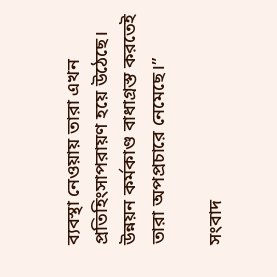ব্যবস্থা নেওয়ায় তারা এখন প্রতিহিংসাপরায়ণ হয়ে উঠেছে। উন্নয়ন কর্মকাণ্ড বাধাগ্রস্ত করতেই তারা অপপ্রচারে নেমেছে।”

সংবাদ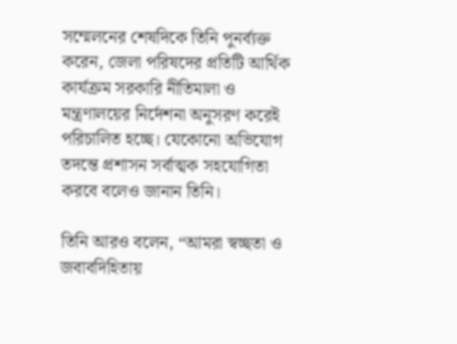সম্মেলনের শেষদিকে তিনি পুনর্ব্যক্ত করেন, জেলা পরিষদের প্রতিটি আর্থিক কার্যক্রম সরকারি নীতিমালা ও মন্ত্রণালয়ের নির্দেশনা অনুসরণ করেই পরিচালিত হচ্ছে। যেকোনো অভিযোগ তদন্তে প্রশাসন সর্বাত্মক সহযোগিতা করবে বলেও জানান তিনি।

তিনি আরও বলেন, “আমরা স্বচ্ছতা ও জবাবদিহিতায়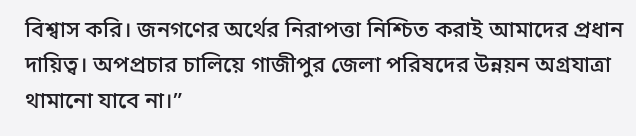বিশ্বাস করি। জনগণের অর্থের নিরাপত্তা নিশ্চিত করাই আমাদের প্রধান দায়িত্ব। অপপ্রচার চালিয়ে গাজীপুর জেলা পরিষদের উন্নয়ন অগ্রযাত্রা থামানো যাবে না।”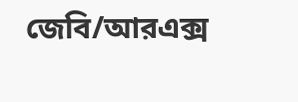জেবি/আরএক্স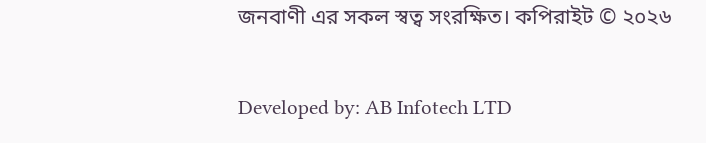জনবাণী এর সকল স্বত্ব সংরক্ষিত। কপিরাইট © ২০২৬

Developed by: AB Infotech LTD